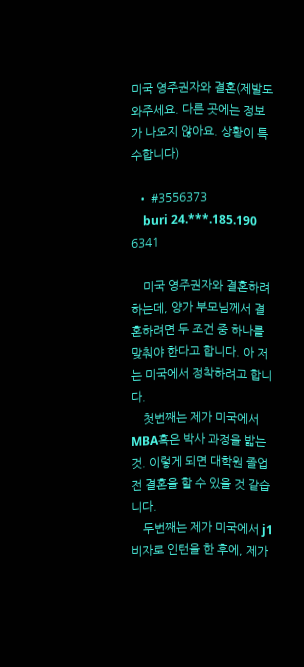미국 영주권자와 결혼(제발도와주세요. 다른 곳에는 정보가 나오지 않아요. 상황이 특수합니다)

  • #3556373
    buri 24.***.185.190 6341

    미국 영주권자와 결혼하려 하는데, 양가 부모님께서 결혼하려면 두 조건 중 하나를 맞춰야 한다고 합니다. 아 저는 미국에서 정착하려고 합니다.
    첫번째는 제가 미국에서 MBA혹은 박사 과정을 밟는 것. 이렇게 되면 대학원 졸업 전 결혼을 할 수 있을 것 같습니다.
    두번째는 제가 미국에서 j1비자로 인턴을 한 후에, 제가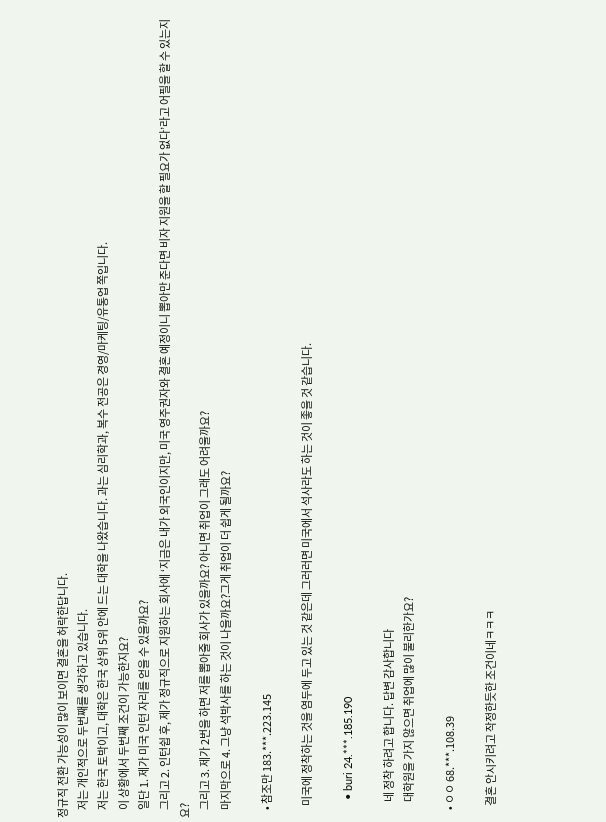정규직 전환 가능성이 많이 보이면 결혼을 허락한답니다.
    저는 개인적으로 두번째를 생각하고 있습니다.
    저는 한국 토박이고, 대학은 한국 상위 5위 안에 드는 대학을 나왔습니다. 과는 심리학과, 복수 전공은 경영/마케팅/유통업 쪽입니다.
    이 상황에서 두번째 조건이 가능한지요?
    일단 1. 제가 미국 인턴 자리를 얻을 수 있을까요?
    그리고 2. 인턴쉽 후, 제가 정규직으로 지원하는 회사에 ‘지금은 내가 외국인이지만, 미국 영주권자와 결혼 예정이니 뽑아만 준다면 비자 지원을 할 필요가 없다’라고 어필을 할 수 있는지요?
    그리고 3. 제가 2번을 하면 저를 뽑아줄 회사가 있을까요? 아니면 취업이 그래도 어려울까요?
    마지막으로 4. 그냥 석박사를 하는 것이 나을까요?그게 취업이 더 쉽게 될까요?

    • 참조만 183.***.223.145

      미국에 정착하는 것을 염두에 두고 있는 것 같은데 그러러면 미국에서 석사라도 하는 것이 좋을 것 같습니다.

      • buri 24.***.185.190

        네 정착 하려고 합니다. 답변 감사합니다
        대학원을 가지 않으면 취업에 많이 불리한가요?

    • ㅇㅇ 68.***.108.39

      결혼 안시키려고 작정한듯한 조건이네ㅋㅋㅋ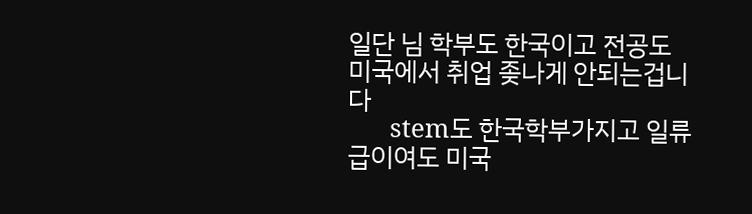일단 님 학부도 한국이고 전공도 미국에서 취업 좆나게 안되는겁니다
      stem도 한국학부가지고 일류급이여도 미국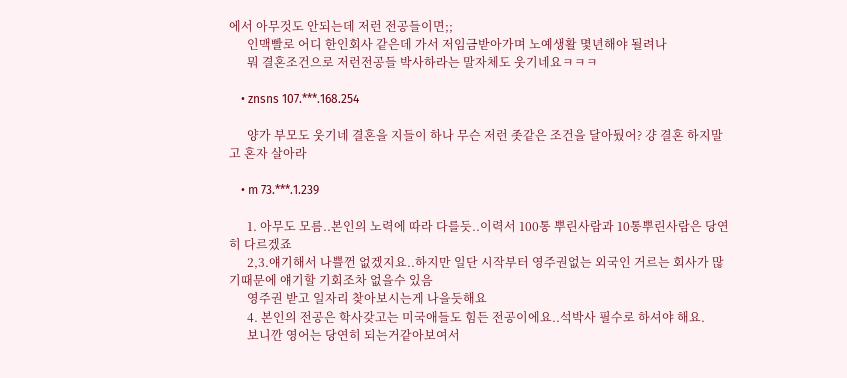에서 아무것도 안되는데 저런 전공들이면;;
      인맥빨로 어디 한인회사 같은데 가서 저임금받아가며 노예생활 몇년해야 될려나
      뭐 결혼조건으로 저런전공들 박사하라는 말자체도 웃기네요ㅋㅋㅋ

    • znsns 107.***.168.254

      양가 부모도 웃기네 결혼을 지들이 하나 무슨 저런 좃같은 조건을 달아뒀어? 걍 결혼 하지말고 혼자 살아라

    • m 73.***.1.239

      1. 아무도 모름..본인의 노력에 따라 다를듯..이력서 100통 뿌린사람과 10통뿌린사람은 당연히 다르겠죠
      2,3.얘기해서 나쁠껀 없겠지요..하지만 일단 시작부터 영주권없는 외국인 거르는 회사가 많기때문에 얘기할 기회조차 없을수 있음
      영주권 받고 일자리 찾아보시는게 나을듯해요
      4. 본인의 전공은 학사갖고는 미국애들도 힘든 전공이에요..석박사 필수로 하셔야 해요.
      보니깐 영어는 당연히 되는거같아보여서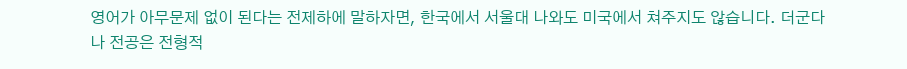영어가 아무문제 없이 된다는 전제하에 말하자면, 한국에서 서울대 나와도 미국에서 쳐주지도 않습니다. 더군다나 전공은 전형적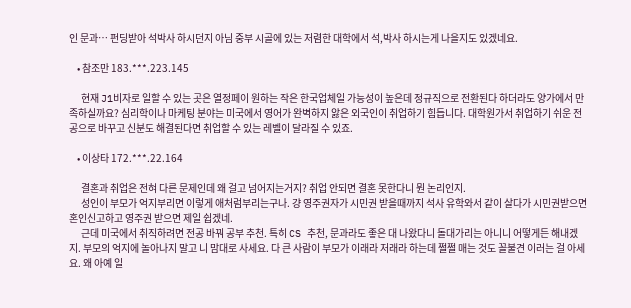인 문과… 펀딩받아 석박사 하시던지 아님 중부 시골에 있는 저렴한 대학에서 석,박사 하시는게 나을지도 있겠네요.

    • 참조만 183.***.223.145

      현재 J1비자로 일할 수 있는 곳은 열정페이 원하는 작은 한국업체일 가능성이 높은데 정규직으로 전환된다 하더라도 양가에서 만족하실까요? 심리학이나 마케팅 분야는 미국에서 영어가 완벽하지 앓은 외국인이 취업하기 힘듭니다. 대학원가서 취업하기 쉬운 전공으로 바꾸고 신분도 해결된다면 취업할 수 있는 레벨이 달라질 수 있죠.

    • 이상타 172.***.22.164

      결혼과 취업은 전혀 다른 문제인데 왜 걸고 넘어지는거지? 취업 안되면 결혼 못한다니 뭔 논리인지.
      성인이 부모가 억지부리면 이렇게 애처럼부리는구나. 걍 영주권자가 시민권 받을때까지 석사 유학와서 같이 살다가 시민권받으면 혼인신고하고 영주권 받으면 제일 쉽겠네.
      근데 미국에서 취직하려면 전공 바꿔 공부 추천. 특히 CS 추천, 문과라도 좋은 대 나왔다니 돌대가리는 아니니 어떻게든 해내겠지. 부모의 억지에 놀아나지 말고 니 맘대로 사세요. 다 큰 사람이 부모가 이래라 저래라 하는데 쩔쩔 매는 것도 꼴불견 이러는 걸 아세요. 왜 아예 일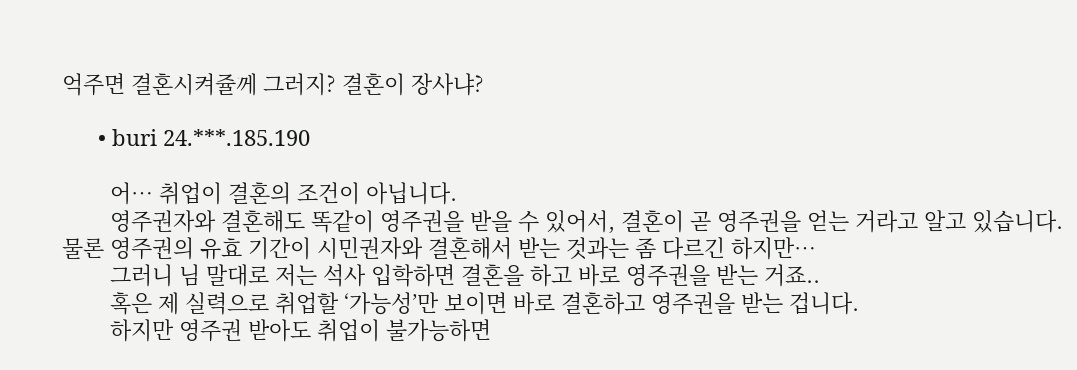억주면 결혼시켜쥴께 그러지? 결혼이 장사냐?

      • buri 24.***.185.190

        어… 취업이 결혼의 조건이 아닙니다.
        영주권자와 결혼해도 똑같이 영주권을 받을 수 있어서, 결혼이 곧 영주권을 얻는 거라고 알고 있습니다. 물론 영주권의 유효 기간이 시민권자와 결혼해서 받는 것과는 좀 다르긴 하지만…
        그러니 님 말대로 저는 석사 입학하면 결혼을 하고 바로 영주권을 받는 거죠..
        혹은 제 실력으로 취업할 ‘가능성’만 보이면 바로 결혼하고 영주권을 받는 겁니다.
        하지만 영주권 받아도 취업이 불가능하면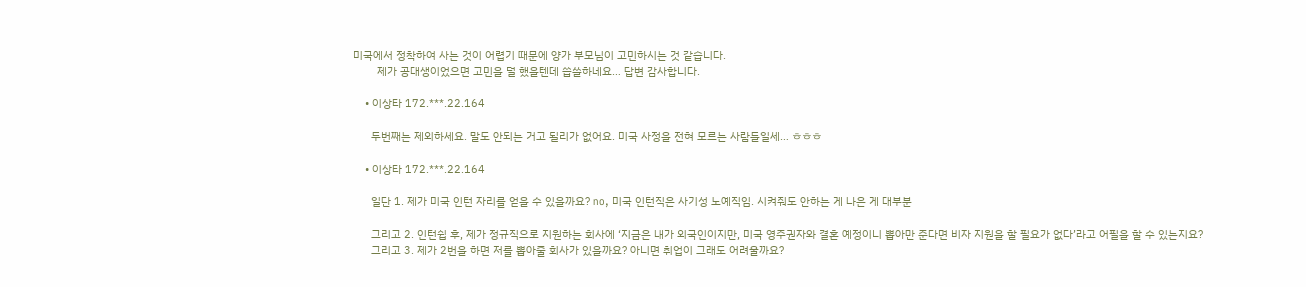미국에서 정착하여 사는 것이 어렵기 때문에 양가 부모님이 고민하시는 것 같습니다.
        제가 공대생이었으면 고민을 덜 했을텐데 씁쓸하네요… 답변 감사합니다.

    • 이상타 172.***.22.164

      두번째는 제외하세요. 말도 안되는 거고 될리가 없어요. 미국 사정을 전혀 모르는 사람들일세… ㅎㅎㅎ

    • 이상타 172.***.22.164

      일단 1. 제가 미국 인턴 자리를 얻을 수 있을까요? no, 미국 인턴직은 사기성 노예직임. 시켜줘도 안하는 게 나은 게 대부분

      그리고 2. 인턴쉽 후, 제가 정규직으로 지원하는 회사에 ‘지금은 내가 외국인이지만, 미국 영주권자와 결혼 예정이니 뽑아만 준다면 비자 지원을 할 필요가 없다’라고 어필을 할 수 있는지요?
      그리고 3. 제가 2번을 하면 저를 뽑아줄 회사가 있을까요? 아니면 취업이 그래도 어려울까요?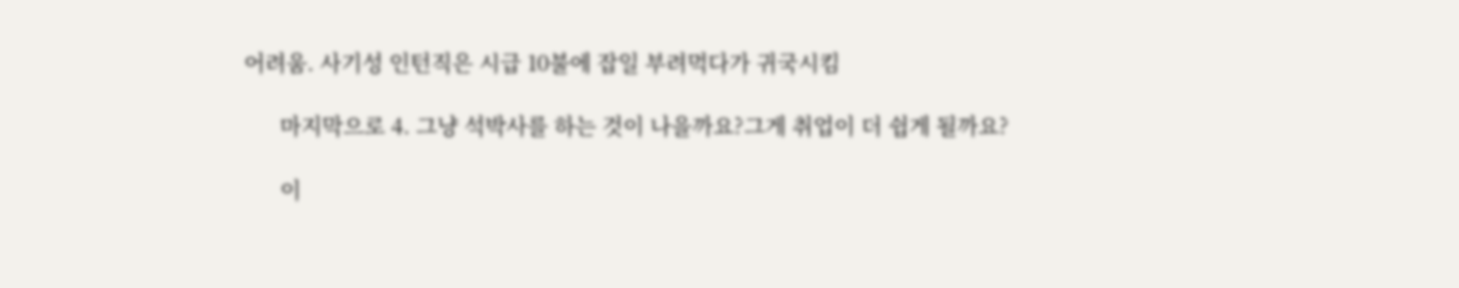어려움. 사기성 인턴직은 시급 10불에 잡일 부려먹다가 귀국시킴

      마지막으로 4. 그냥 석박사를 하는 것이 나을까요?그게 취업이 더 쉽게 될까요?

      이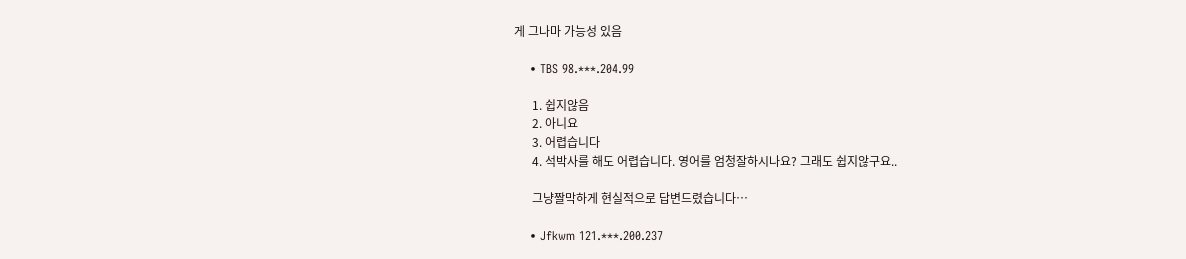게 그나마 가능성 있음

    • TBS 98.***.204.99

      1. 쉽지않음
      2. 아니요
      3. 어렵습니다
      4. 석박사를 해도 어렵습니다. 영어를 엄청잘하시나요? 그래도 쉽지않구요..

      그냥짤막하게 현실적으로 답변드렸습니다…

    • Jfkwm 121.***.200.237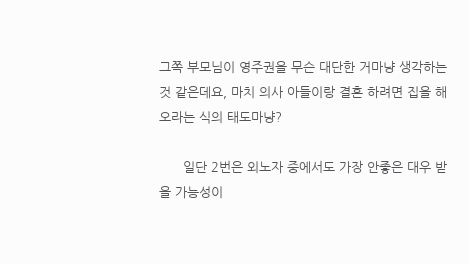그쪽 부모님이 영주권을 무슨 대단한 거마냥 생각하는것 같은데요, 마치 의사 아들이랑 결혼 하려면 집을 해오라는 식의 태도마냥?

      일단 2번은 외노자 중에서도 가장 안좋은 대우 받을 가능성이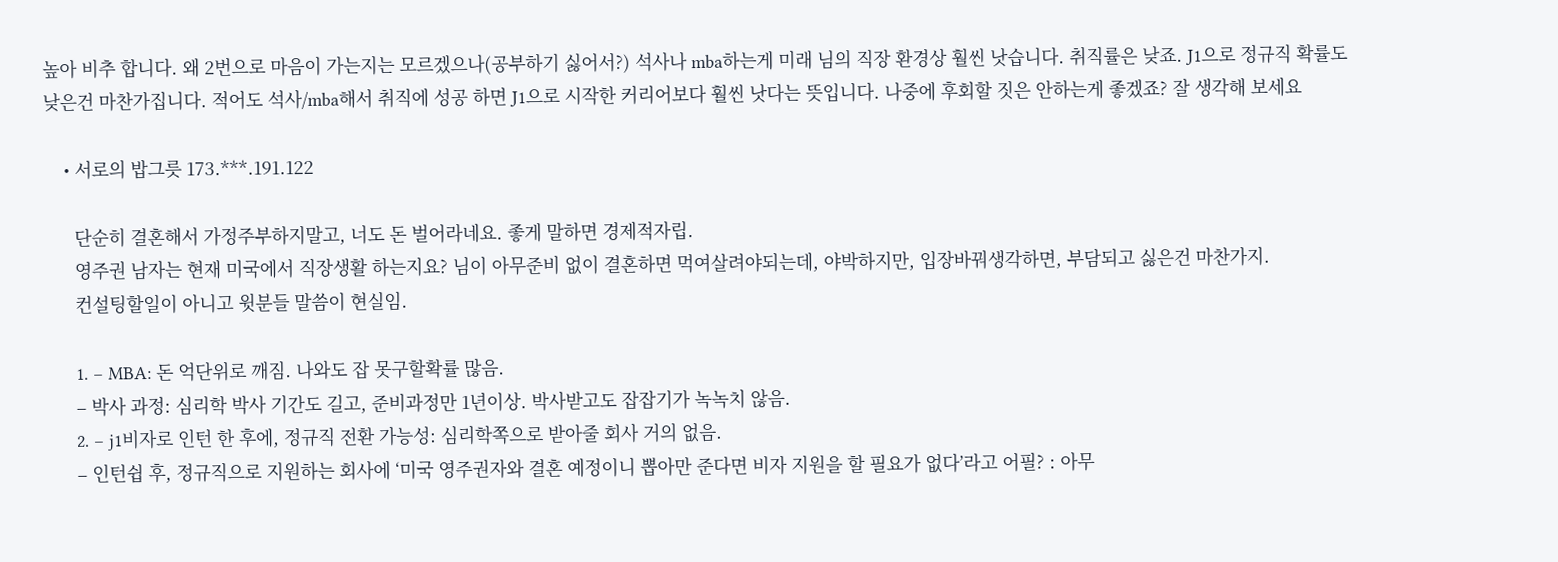높아 비추 합니다. 왜 2번으로 마음이 가는지는 모르겠으나(공부하기 싫어서?) 석사나 mba하는게 미래 님의 직장 환경상 훨씬 낫습니다. 취직률은 낮죠. J1으로 정규직 확률도 낮은건 마찬가집니다. 적어도 석사/mba해서 취직에 성공 하면 J1으로 시작한 커리어보다 훨씬 낫다는 뜻입니다. 나중에 후회할 짓은 안하는게 좋겠죠? 잘 생각해 보세요

    • 서로의 밥그릇 173.***.191.122

      단순히 결혼해서 가정주부하지말고, 너도 돈 벌어라네요. 좋게 말하면 경제적자립.
      영주권 남자는 현재 미국에서 직장생활 하는지요? 님이 아무준비 없이 결혼하면 먹여살려야되는데, 야박하지만, 입장바꿔생각하면, 부담되고 싫은건 마찬가지.
      컨설팅할일이 아니고 윗분들 말씀이 현실임.

      1. – MBA: 돈 억단위로 깨짐. 나와도 잡 못구할확률 많음.
      – 박사 과정: 심리학 박사 기간도 길고, 준비과정만 1년이상. 박사받고도 잡잡기가 녹녹치 않음.
      2. – j1비자로 인턴 한 후에, 정규직 전환 가능성: 심리학쪽으로 받아줄 회사 거의 없음.
      – 인턴쉽 후, 정규직으로 지원하는 회사에 ‘미국 영주권자와 결혼 예정이니 뽑아만 준다면 비자 지원을 할 필요가 없다’라고 어필? : 아무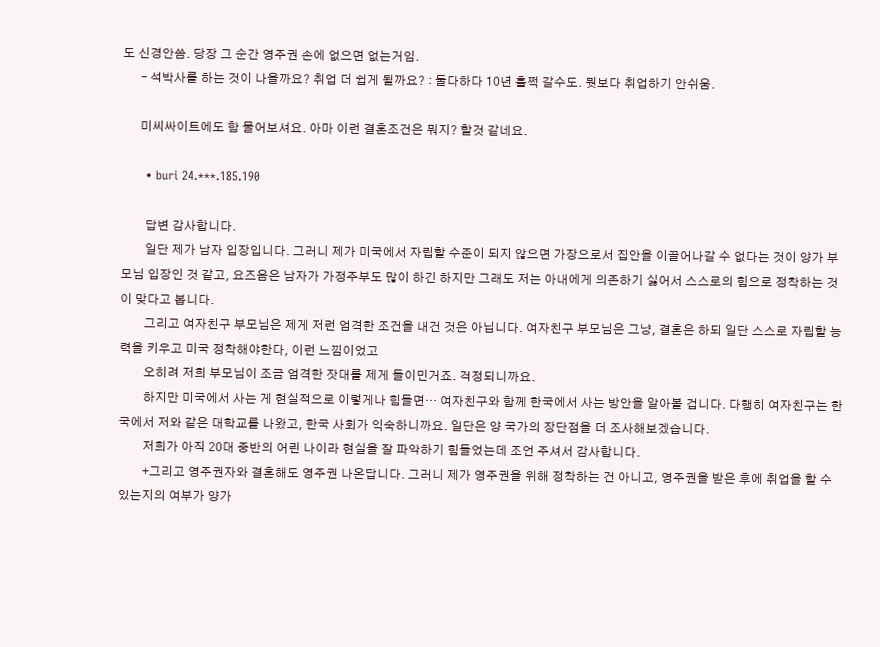도 신경안씀. 당장 그 순간 영주권 손에 없으면 없는거임.
      – 석박사를 하는 것이 나을까요? 취업 더 쉽게 될까요? : 둘다하다 10년 훌쩍 갈수도. 뭣보다 취업하기 안쉬움.

      미씨싸이트에도 함 물어보셔요. 아마 이런 결혼조건은 뭐지? 할것 같네요.

      • buri 24.***.185.190

        답변 감사합니다.
        일단 제가 남자 입장입니다. 그러니 제가 미국에서 자립할 수준이 되지 않으면 가장으로서 집안을 이끌어나갈 수 없다는 것이 양가 부모님 입장인 것 같고, 요즈음은 남자가 가정주부도 많이 하긴 하지만 그래도 저는 아내에게 의존하기 싫어서 스스로의 힘으로 정착하는 것이 맞다고 봅니다.
        그리고 여자친구 부모님은 제게 저런 엄격한 조건을 내건 것은 아닙니다. 여자친구 부모님은 그냥, 결혼은 하되 일단 스스로 자립할 능력을 키우고 미국 정착해야한다, 이런 느낌이었고
        오히려 저희 부모님이 조금 엄격한 잣대를 제게 들이민거죠. 걱정되니까요.
        하지만 미국에서 사는 게 현실적으로 이렇게나 힘들면… 여자친구와 함께 한국에서 사는 방안을 알아볼 겁니다. 다행히 여자친구는 한국에서 저와 같은 대학교를 나왔고, 한국 사회가 익숙하니까요. 일단은 양 국가의 장단점을 더 조사해보겠습니다.
        저희가 아직 20대 중반의 어린 나이라 현실을 잘 파악하기 힘들었는데 조언 주셔서 감사합니다.
        +그리고 영주권자와 결혼해도 영주권 나온답니다. 그러니 제가 영주권을 위해 정착하는 건 아니고, 영주권을 받은 후에 취업을 할 수 있는지의 여부가 양가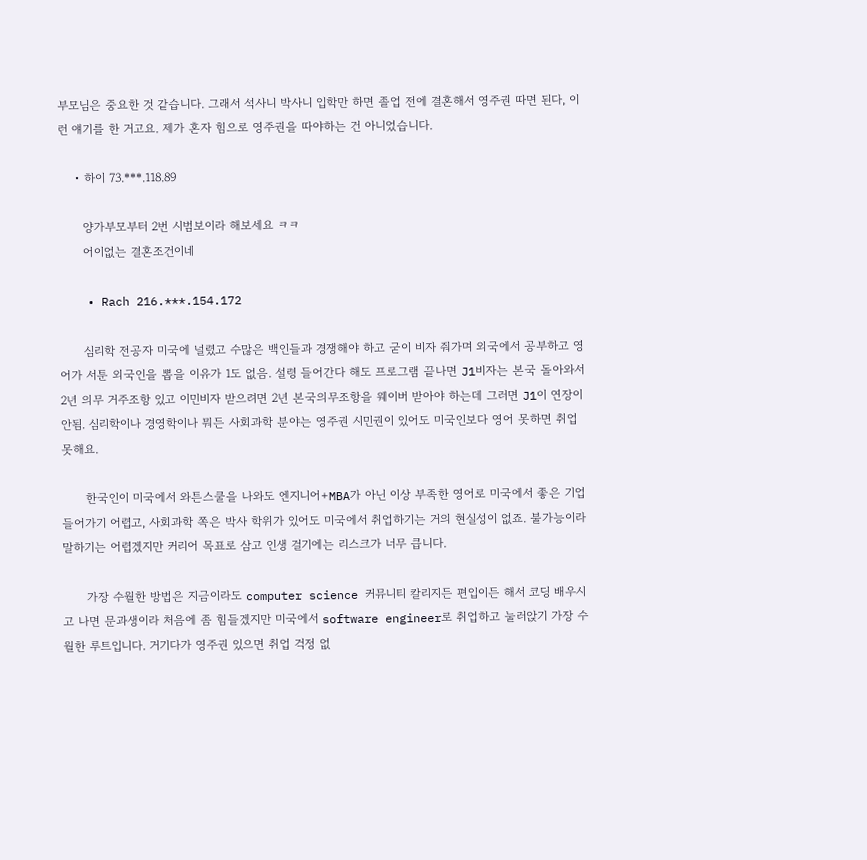부모님은 중요한 것 같습니다. 그래서 석사니 박사니 입학만 하면 졸업 전에 결혼해서 영주권 따면 된다, 이런 얘기를 한 거고요. 제가 혼자 힘으로 영주권을 따야하는 건 아니었습니다.

    • 하이 73.***.118.89

      양가부모부터 2번 시범보이라 해보세요 ㅋㅋ
      어이없는 결혼조건이네

    • Rach 216.***.154.172

      심리학 전공자 미국에 널렸고 수많은 백인들과 경쟁해야 하고 굳이 비자 줘가며 외국에서 공부하고 영어가 서툰 외국인을 뽑을 이유가 1도 없음. 설령 들어간다 해도 프로그램 끝나면 J1비자는 본국 돌아와서 2년 의무 거주조항 있고 이민비자 받으려면 2년 본국의무조항을 웨이버 받아야 하는데 그러면 J1이 연장이 안됨. 심리학이나 경영학이나 뭐든 사회과학 분야는 영주권 시민권이 있어도 미국인보다 영어 못하면 취업 못해요.

      한국인이 미국에서 와튼스쿨을 나와도 엔지니어+MBA가 아닌 이상 부족한 영어로 미국에서 좋은 기업 들어가기 어렵고, 사회과학 쪽은 박사 학위가 있어도 미국에서 취업하기는 거의 현실성이 없죠. 불가능이라 말하기는 어렵겠지만 커리어 목표로 삼고 인생 걸기에는 리스크가 너무 큽니다.

      가장 수월한 방법은 지금이라도 computer science 커뮤니티 칼리지든 편입이든 해서 코딩 배우시고 나면 문과생이라 처음에 좀 힘들겠지만 미국에서 software engineer로 취업하고 눌러앉기 가장 수월한 루트입니다. 거기다가 영주권 있으면 취업 걱정 없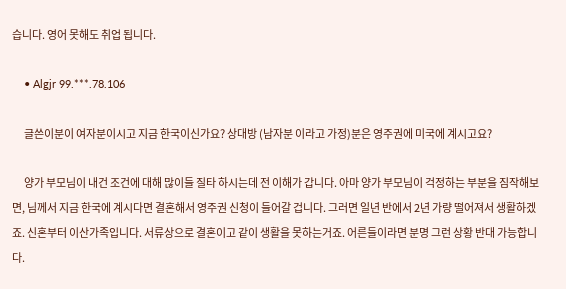습니다. 영어 못해도 취업 됩니다.

    • Algjr 99.***.78.106

      글쓴이분이 여자분이시고 지금 한국이신가요? 상대방 (남자분 이라고 가정)분은 영주권에 미국에 계시고요?

      양가 부모님이 내건 조건에 대해 많이들 질타 하시는데 전 이해가 갑니다. 아마 양가 부모님이 걱정하는 부분을 짐작해보면, 님께서 지금 한국에 계시다면 결혼해서 영주권 신청이 들어갈 겁니다. 그러면 일년 반에서 2년 가량 떨어져서 생활하겠죠. 신혼부터 이산가족입니다. 서류상으로 결혼이고 같이 생활을 못하는거죠. 어른들이라면 분명 그런 상황 반대 가능합니다.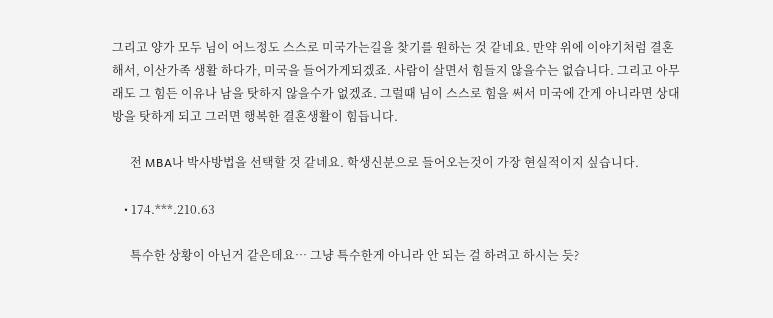그리고 양가 모두 님이 어느정도 스스로 미국가는길을 찾기를 원하는 것 같네요. 만약 위에 이야기처럼 결혼해서, 이산가족 생활 하다가, 미국을 들어가게되겠죠. 사람이 살면서 힘들지 않을수는 없습니다. 그리고 아무래도 그 힘든 이유나 남을 탓하지 않을수가 없겠죠. 그럴때 님이 스스로 힘을 써서 미국에 간게 아니라면 상대방을 탓하게 되고 그러면 행복한 결혼생활이 힘듭니다.

      전 MBA나 박사방법을 선택할 것 같네요. 학생신분으로 들어오는것이 가장 현실적이지 싶습니다.

    • 174.***.210.63

      특수한 상황이 아닌거 같은데요… 그냥 특수한게 아니라 안 되는 걸 하려고 하시는 듯?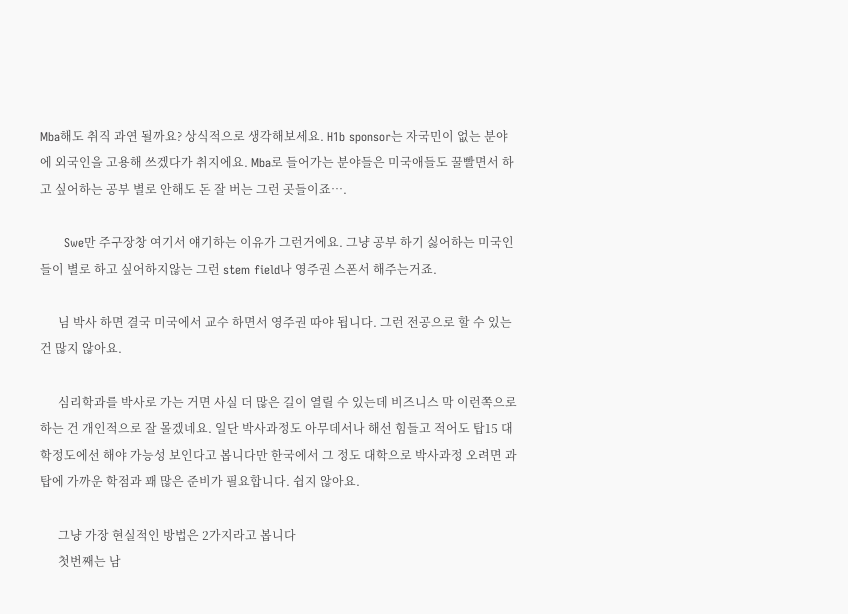Mba해도 취직 과연 될까요? 상식적으로 생각해보세요. H1b sponsor는 자국민이 없는 분야에 외국인을 고용해 쓰겠다가 취지에요. Mba로 들어가는 분야들은 미국애들도 꿀빨면서 하고 싶어하는 공부 별로 안해도 돈 잘 버는 그런 곳들이죠….

      Swe만 주구장창 여기서 얘기하는 이유가 그런거에요. 그냥 공부 하기 싫어하는 미국인들이 별로 하고 싶어하지않는 그런 stem field나 영주권 스폰서 해주는거죠.

      님 박사 하면 결국 미국에서 교수 하면서 영주권 따야 됩니다. 그런 전공으로 할 수 있는 건 많지 않아요.

      심리학과를 박사로 가는 거면 사실 더 많은 길이 열릴 수 있는데 비즈니스 막 이런쪽으로 하는 건 개인적으로 잘 몰겠네요. 일단 박사과정도 아무데서나 해선 힘들고 적어도 탑15 대학정도에선 해야 가능성 보인다고 봅니다만 한국에서 그 정도 대학으로 박사과정 오려면 과탑에 가까운 학점과 꽤 많은 준비가 필요합니다. 쉽지 않아요.

      그냥 가장 현실적인 방법은 2가지라고 봅니다
      첫번째는 남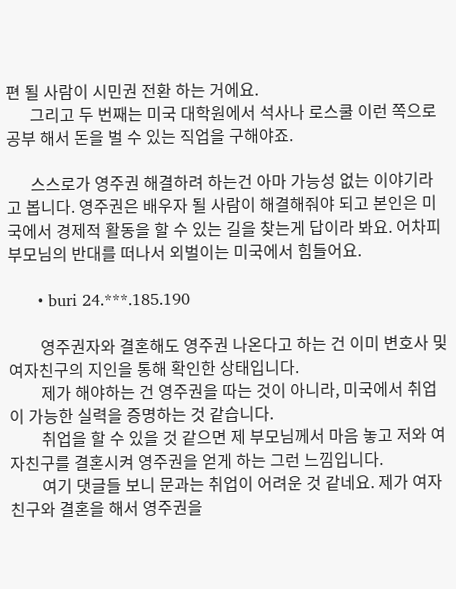편 될 사람이 시민권 전환 하는 거에요.
      그리고 두 번째는 미국 대학원에서 석사나 로스쿨 이런 쪽으로 공부 해서 돈을 벌 수 있는 직업을 구해야죠.

      스스로가 영주권 해결하려 하는건 아마 가능성 없는 이야기라고 봅니다. 영주권은 배우자 될 사람이 해결해줘야 되고 본인은 미국에서 경제적 활동을 할 수 있는 길을 찾는게 답이라 봐요. 어차피 부모님의 반대를 떠나서 외벌이는 미국에서 힘들어요.

      • buri 24.***.185.190

        영주권자와 결혼해도 영주권 나온다고 하는 건 이미 변호사 및 여자친구의 지인을 통해 확인한 상태입니다.
        제가 해야하는 건 영주권을 따는 것이 아니라, 미국에서 취업이 가능한 실력을 증명하는 것 같습니다.
        취업을 할 수 있을 것 같으면 제 부모님께서 마음 놓고 저와 여자친구를 결혼시켜 영주권을 얻게 하는 그런 느낌입니다.
        여기 댓글들 보니 문과는 취업이 어려운 것 같네요. 제가 여자친구와 결혼을 해서 영주권을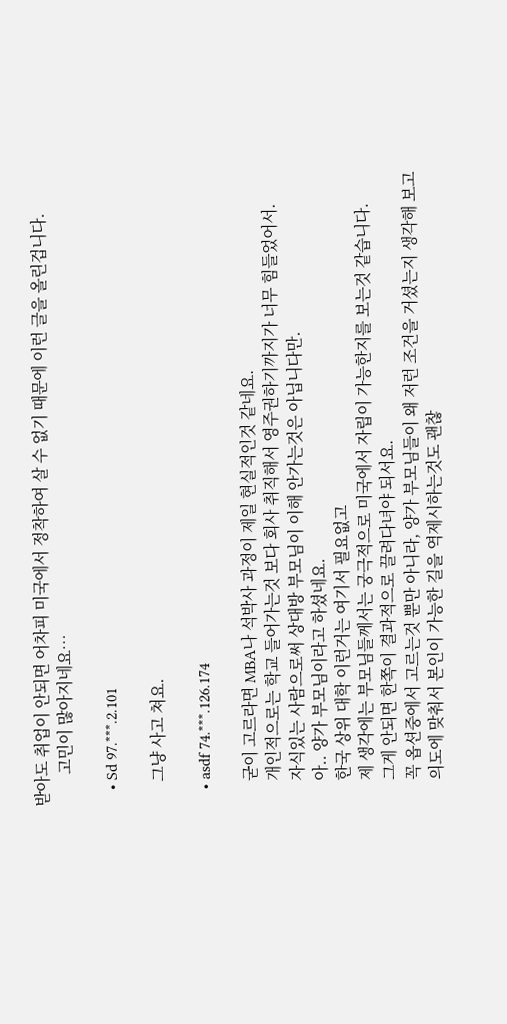받아도 취업이 안되면 어차피 미국에서 정착하여 살 수 없기 때문에 이런 글을 올린겁니다.
        고민이 많아지네요…

    • Sd 97.***.2.101

      그냥 사고 쳐요.

    • asdf 74.***.126.174

      굳이 고르라면 MBA나 석박사 과정이 제일 현실적인것 같네요.
      개인적으로는 학교 들어가는것 보다 회사 취직해서 영주권하기까지가 너무 힘들었어서.
      자식있는 사람으로써 상대방 부모님이 이해 안가는것은 아닙니다만.
      아.. 양가 부모님이라고 하셨네요.
      한국 상위 대학 이런거는 여기서 필요없고
      제 생각에는 부모님들께서는 궁극적으로 미국에서 자립이 가능한지를 보는것 같습니다.
      그게 안되면 한쪽이 결과적으로 끌려다녀야 되서요.
      꼭 옵션중에서 고르는것 뿐만 아니라, 양가 부모님들이 왜 저런 조건을 거셨는지 생각해 보고
      의도에 맞춰서 본인이 가능한 길을 역제시하는것도 괜찮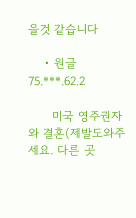을것 같습니다

    • 원글 75.***.62.2

      미국 영주권자와 결혼(제발도와주세요. 다른 곳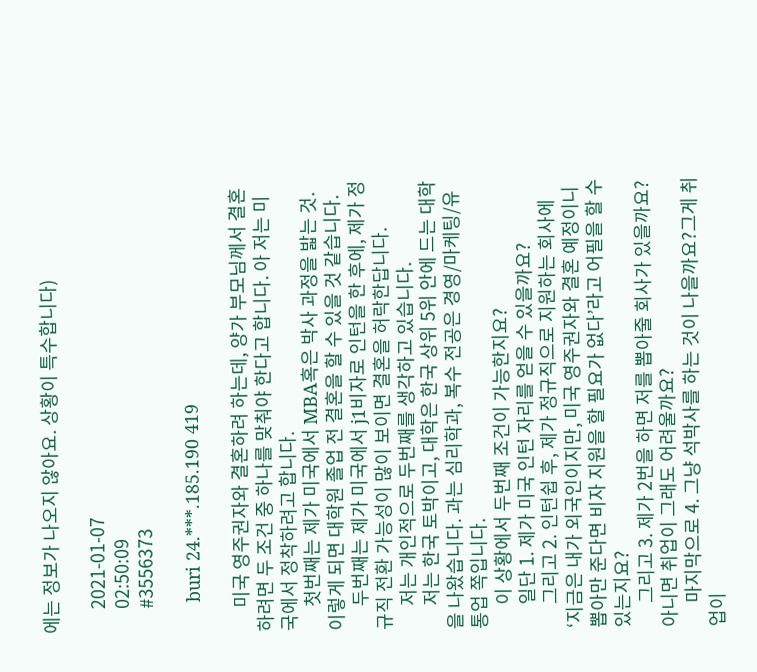에는 정보가 나오지 않아요. 상황이 특수합니다)

      2021-01-07
      02:50:09
      #3556373

      buri 24.***.185.190 419

      미국 영주권자와 결혼하려 하는데, 양가 부모님께서 결혼하려면 두 조건 중 하나를 맞춰야 한다고 합니다. 아 저는 미국에서 정착하려고 합니다.
      첫번째는 제가 미국에서 MBA혹은 박사 과정을 밟는 것. 이렇게 되면 대학원 졸업 전 결혼을 할 수 있을 것 같습니다.
      두번째는 제가 미국에서 j1비자로 인턴을 한 후에, 제가 정규직 전환 가능성이 많이 보이면 결혼을 허락한답니다.
      저는 개인적으로 두번째를 생각하고 있습니다.
      저는 한국 토박이고, 대학은 한국 상위 5위 안에 드는 대학을 나왔습니다. 과는 심리학과, 복수 전공은 경영/마케팅/유통업 쪽입니다.
      이 상황에서 두번째 조건이 가능한지요?
      일단 1. 제가 미국 인턴 자리를 얻을 수 있을까요?
      그리고 2. 인턴쉽 후, 제가 정규직으로 지원하는 회사에 ‘지금은 내가 외국인이지만, 미국 영주권자와 결혼 예정이니 뽑아만 준다면 비자 지원을 할 필요가 없다’라고 어필을 할 수 있는지요?
      그리고 3. 제가 2번을 하면 저를 뽑아줄 회사가 있을까요? 아니면 취업이 그래도 어려울까요?
      마지막으로 4. 그냥 석박사를 하는 것이 나을까요?그게 취업이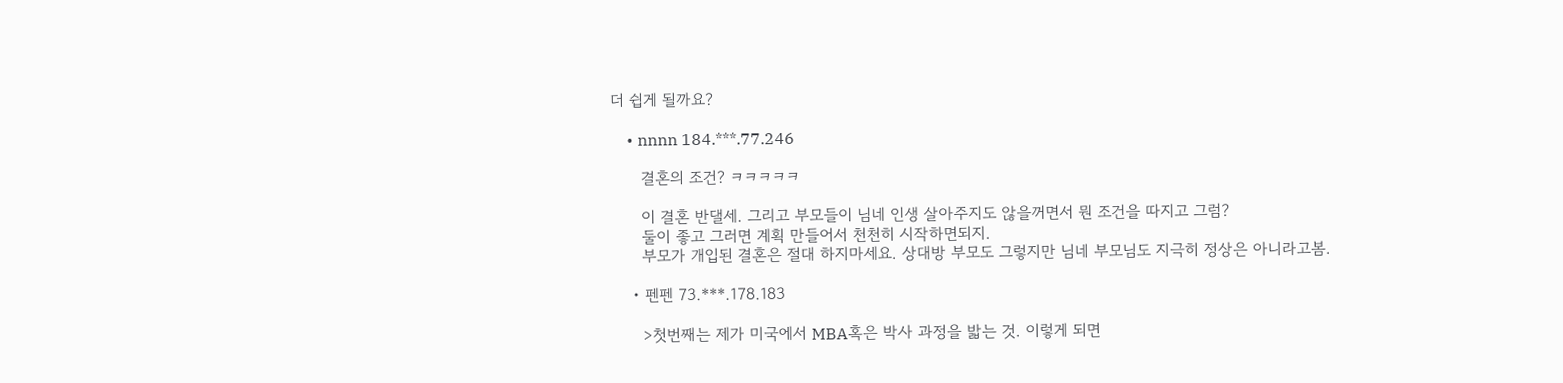더 쉽게 될까요?

    • nnnn 184.***.77.246

      결혼의 조건? ㅋㅋㅋㅋㅋ

      이 결혼 반댈세. 그리고 부모들이 님네 인생 살아주지도 않을꺼면서 뭔 조건을 따지고 그럼?
      둘이 좋고 그러면 계획 만들어서 천천히 시작하면되지.
      부모가 개입된 결혼은 절대 하지마세요. 상대방 부모도 그렇지만 님네 부모님도 지극히 정상은 아니라고봄.

    • 펜펜 73.***.178.183

      >첫번째는 제가 미국에서 MBA혹은 박사 과정을 밟는 것. 이렇게 되면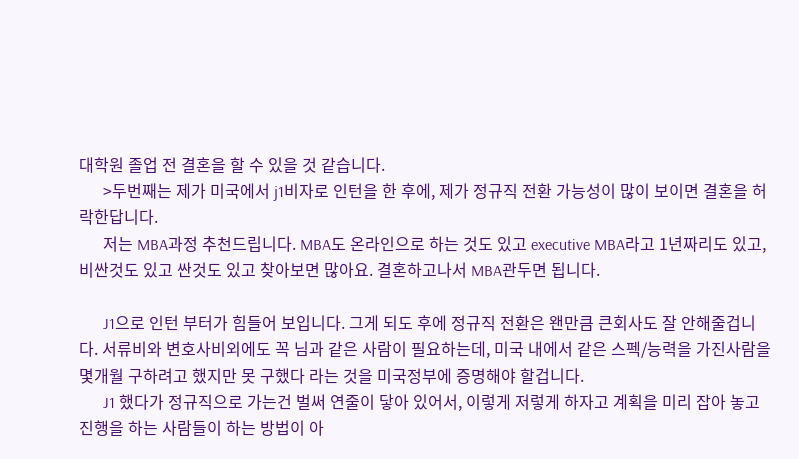대학원 졸업 전 결혼을 할 수 있을 것 같습니다.
      >두번째는 제가 미국에서 j1비자로 인턴을 한 후에, 제가 정규직 전환 가능성이 많이 보이면 결혼을 허락한답니다.
      저는 MBA과정 추천드립니다. MBA도 온라인으로 하는 것도 있고 executive MBA라고 1년짜리도 있고, 비싼것도 있고 싼것도 있고 찾아보면 많아요. 결혼하고나서 MBA관두면 됩니다.

      J1으로 인턴 부터가 힘들어 보입니다. 그게 되도 후에 정규직 전환은 왠만큼 큰회사도 잘 안해줄겁니다. 서류비와 변호사비외에도 꼭 님과 같은 사람이 필요하는데, 미국 내에서 같은 스펙/능력을 가진사람을 몇개월 구하려고 했지만 못 구했다 라는 것을 미국정부에 증명해야 할겁니다.
      J1 했다가 정규직으로 가는건 벌써 연줄이 닿아 있어서, 이렇게 저렇게 하자고 계획을 미리 잡아 놓고 진행을 하는 사람들이 하는 방법이 아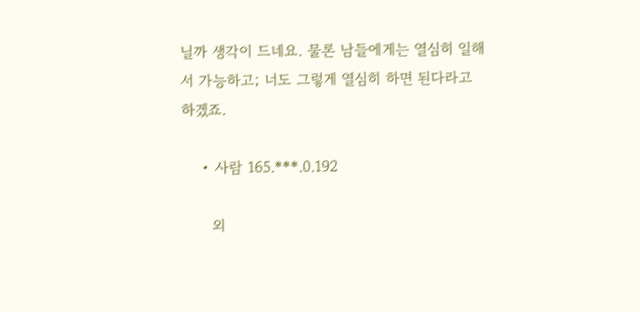닐까 생각이 드네요. 물론 남들에게는 열심히 일해서 가능하고; 너도 그렇게 열심히 하면 된다라고 하겠죠.

    • 사람 165.***.0.192

      외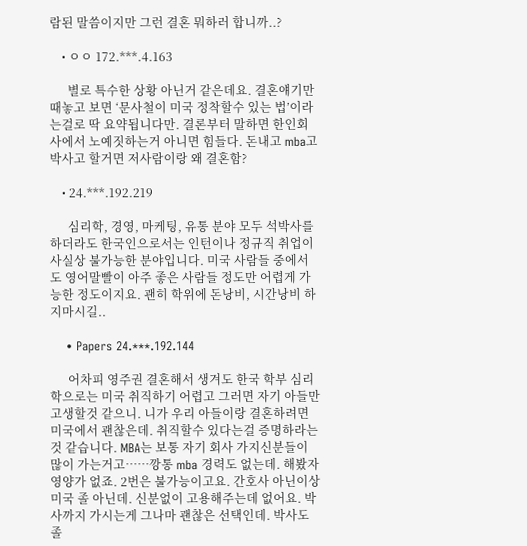람된 말씀이지만 그런 결혼 뭐하러 합니까..?

    • ㅇㅇ 172.***.4.163

      별로 특수한 상황 아닌거 같은데요. 결혼얘기만 때놓고 보면 ‘문사철이 미국 정착할수 있는 법’이라는걸로 딱 요약됩니다만. 결론부터 말하면 한인회사에서 노예짓하는거 아니면 힘들다. 돈내고 mba고 박사고 할거면 저사람이랑 왜 결혼함?

    • 24.***.192.219

      심리학, 경영, 마케팅, 유통 분야 모두 석박사를 하더라도 한국인으로서는 인턴이나 정규직 취업이 사실상 불가능한 분야입니다. 미국 사람들 중에서도 영어말빨이 아주 좋은 사람들 정도만 어렵게 가능한 정도이지요. 괜히 학위에 돈낭비, 시간낭비 하지마시길..

    • Papers 24.***.192.144

      어차피 영주권 결혼해서 생겨도 한국 학부 심리학으로는 미국 취직하기 어렵고 그러면 자기 아들만 고생할것 같으니. 니가 우리 아들이랑 결혼하려면 미국에서 괜찮은데. 취직할수 있다는걸 증명하라는것 같습니다. MBA는 보통 자기 회사 가지신분들이 많이 가는거고……깡통 mba 경력도 없는데. 해봤자 영양가 없죠. 2번은 불가능이고요. 간호사 아닌이상 미국 졸 아닌데. 신분없이 고용해주는데 없어요. 박사까지 가시는게 그나마 괜찮은 선택인데. 박사도 졸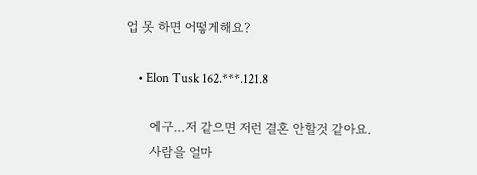업 못 하면 어떻게해요?

    • Elon Tusk 162.***.121.8

      에구…저 같으면 저런 결혼 안할것 같아요.
      사람을 얼마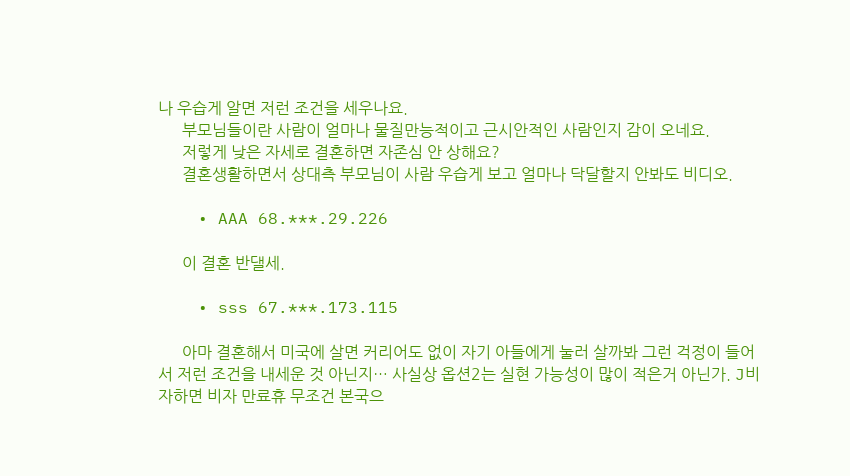나 우습게 알면 저런 조건을 세우나요.
      부모님들이란 사람이 얼마나 물질만능적이고 근시안적인 사람인지 감이 오네요.
      저렇게 낮은 자세로 결혼하면 자존심 안 상해요?
      결혼생활하면서 상대측 부모님이 사람 우습게 보고 얼마나 닥달할지 안봐도 비디오.

    • AAA 68.***.29.226

      이 결혼 반댈세.

    • sss 67.***.173.115

      아마 결혼해서 미국에 살면 커리어도 없이 자기 아들에게 눌러 살까봐 그런 걱정이 들어서 저런 조건을 내세운 것 아닌지… 사실상 옵션2는 실현 가능성이 많이 적은거 아닌가. J비자하면 비자 만료휴 무조건 본국으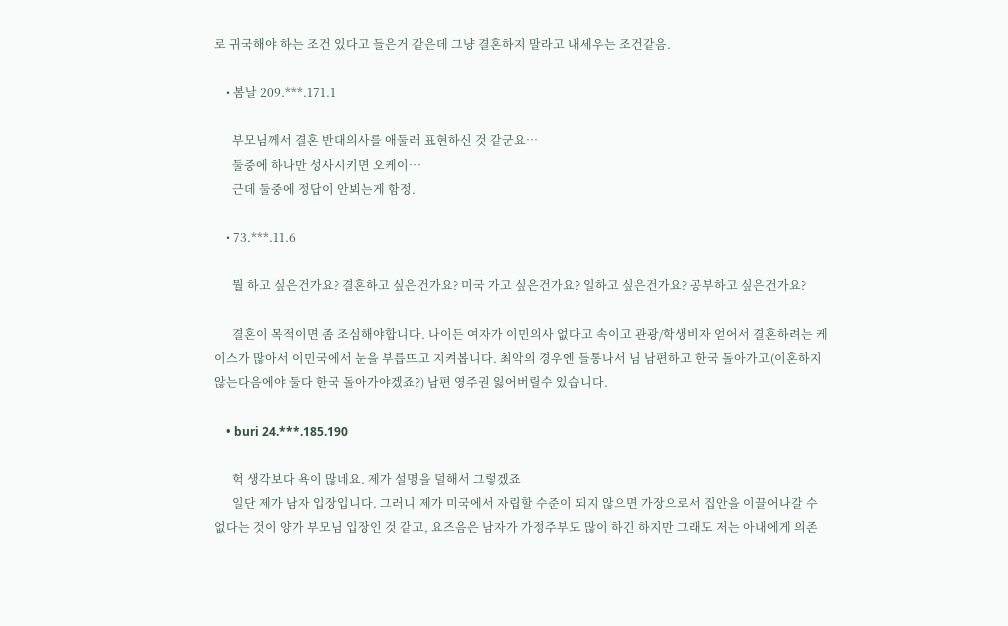로 귀국해야 하는 조건 있다고 들은거 같은데 그냥 결혼하지 말라고 내세우는 조건같음.

    • 봄날 209.***.171.1

      부모님께서 결혼 반대의사를 애둘러 표현하신 것 같군요…
      둘중에 하나만 성사시키면 오케이…
      근데 둘중에 정답이 안뵈는게 함정.

    • 73.***.11.6

      뭘 하고 싶은건가요? 결혼하고 싶은건가요? 미국 가고 싶은건가요? 일하고 싶은건가요? 공부하고 싶은건가요?

      결혼이 목적이면 좀 조심해야합니다. 나이든 여자가 이민의사 없다고 속이고 관광/학생비자 얻어서 결혼하려는 케이스가 많아서 이민국에서 눈을 부릅뜨고 지켜봅니다. 최악의 경우엔 들통나서 님 남편하고 한국 돌아가고(이혼하지 않는다음에야 둘다 한국 돌아가야겠죠?) 남편 영주권 잃어버릴수 있습니다.

    • buri 24.***.185.190

      헉 생각보다 욕이 많네요. 제가 설명을 덜해서 그렇겠죠
      일단 제가 남자 입장입니다. 그러니 제가 미국에서 자립할 수준이 되지 않으면 가장으로서 집안을 이끌어나갈 수 없다는 것이 양가 부모님 입장인 것 같고, 요즈음은 남자가 가정주부도 많이 하긴 하지만 그래도 저는 아내에게 의존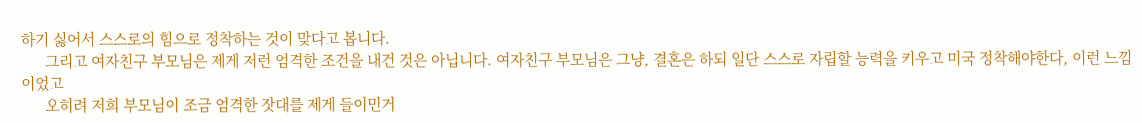하기 싫어서 스스로의 힘으로 정착하는 것이 맞다고 봅니다.
      그리고 여자친구 부모님은 제게 저런 엄격한 조건을 내건 것은 아닙니다. 여자친구 부모님은 그냥, 결혼은 하되 일단 스스로 자립할 능력을 키우고 미국 정착해야한다, 이런 느낌이었고
      오히려 저희 부모님이 조금 엄격한 잣대를 제게 들이민거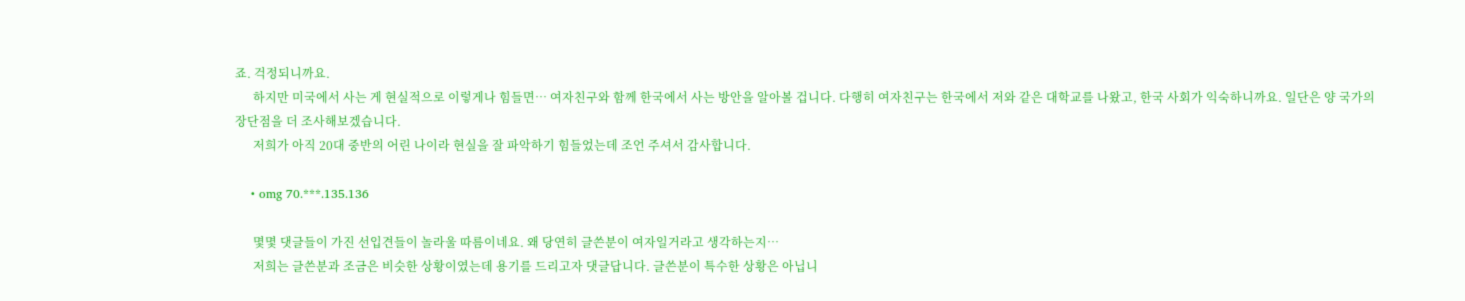죠. 걱정되니까요.
      하지만 미국에서 사는 게 현실적으로 이렇게나 힘들면… 여자친구와 함께 한국에서 사는 방안을 알아볼 겁니다. 다행히 여자친구는 한국에서 저와 같은 대학교를 나왔고, 한국 사회가 익숙하니까요. 일단은 양 국가의 장단점을 더 조사해보겠습니다.
      저희가 아직 20대 중반의 어린 나이라 현실을 잘 파악하기 힘들었는데 조언 주셔서 감사합니다.

    • omg 70.***.135.136

      몇몇 댓글들이 가진 선입견들이 놀라울 따름이네요. 왜 당연히 글쓴분이 여자일거라고 생각하는지…
      저희는 글쓴분과 조금은 비슷한 상황이였는데 용기를 드리고자 댓글답니다. 글쓴분이 특수한 상황은 아닙니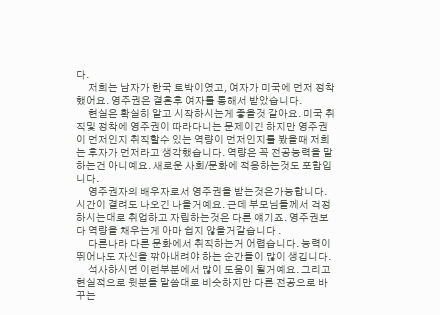다.
      저희는 남자가 한국 토박이였고, 여자가 미국에 먼저 정착했어요. 영주권은 결혼후 여자를 통해서 받았습니다.
      현실은 확실히 알고 시작하시는게 좋을것 같아요. 미국 취직및 정착에 영주권이 따라다니는 문제이긴 하지만 영주권이 먼저인지 취직할수 있는 역량이 먼저인지를 봤을때 저희는 후자가 먼저라고 생각했습니다. 역량은 꼭 전공능력을 말하는건 아니예요. 새로운 사회/문화에 적응하는것도 포함입니다.
      영주권자의 배우자로서 영주권을 받는것은가능합니다. 시간이 결려도 나오긴 나올거예요. 근데 부모님들께서 걱정하시는대로 취업하고 자립하는것은 다른 얘기죠. 영주권보다 역량을 채우는게 아마 쉽지 않을거같습니다 .
      다른나라 다른 문화에서 취직하는거 어렵습니다. 능력이 뛰어나도 자신을 깎아내려야 하는 순간들이 많이 생깁니다.
      석사하시면 이런부분에서 많이 도움이 될거예요. 그리고 현실적으로 윗분들 말씀대로 비슷하지만 다른 전공으로 바꾸는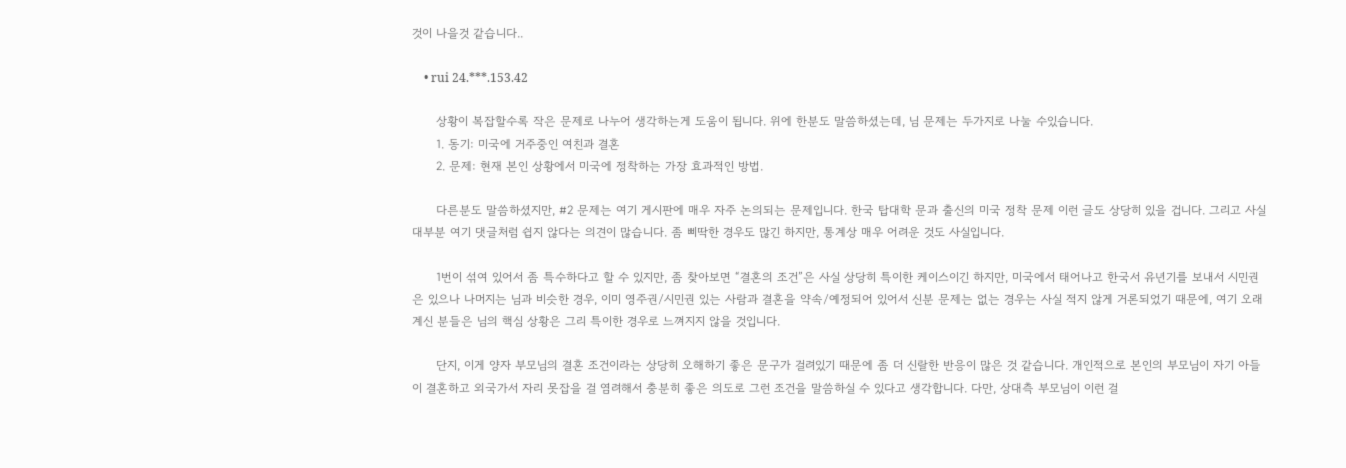것이 나을것 같습니다..

    • rui 24.***.153.42

      상황이 복잡할수록 작은 문제로 나누어 생각하는게 도움이 됩니다. 위에 한분도 말씀하셨는데, 님 문제는 두가지로 나눌 수있습니다.
      1. 동기: 미국에 거주중인 여친과 결혼
      2. 문제: 현재 본인 상황에서 미국에 정착하는 가장 효과적인 방법.

      다른분도 말씀하셨지만, #2 문제는 여기 게시판에 매우 자주 논의되는 문제입니다. 한국 탑대학 문과 출신의 미국 정착 문제 이런 글도 상당히 있을 겁니다. 그리고 사실 대부분 여기 댓글처럼 쉽지 않다는 의견이 많습니다. 좀 삐딱한 경우도 많긴 하지만, 통계상 매우 어려운 것도 사실입니다.

      1번이 섞여 있어서 좀 특수하다고 할 수 있지만, 좀 찾아보면 “결혼의 조건”은 사실 상당히 특이한 케이스이긴 하지만, 미국에서 태어나고 한국서 유년기를 보내서 시민권은 있으나 나머지는 님과 비슷한 경우, 이미 영주권/시민권 있는 사람과 결혼을 약속/예정되어 있어서 신분 문제는 없는 경우는 사실 적지 않게 거론되었기 때문에, 여기 오래 계신 분들은 님의 핵심 상황은 그리 특이한 경우로 느껴지지 않을 것입니다.

      단지, 이게 양자 부모님의 결혼 조건이라는 상당히 오해하기 좋은 문구가 걸려있기 때문에 좀 더 신랄한 반응이 많은 것 같습니다. 개인적으로 본인의 부모님이 자기 아들이 결혼하고 외국가서 자리 못잡을 걸 염려해서 충분히 좋은 의도로 그런 조건을 말씀하실 수 있다고 생각합니다. 다만, 상대측 부모님이 이런 걸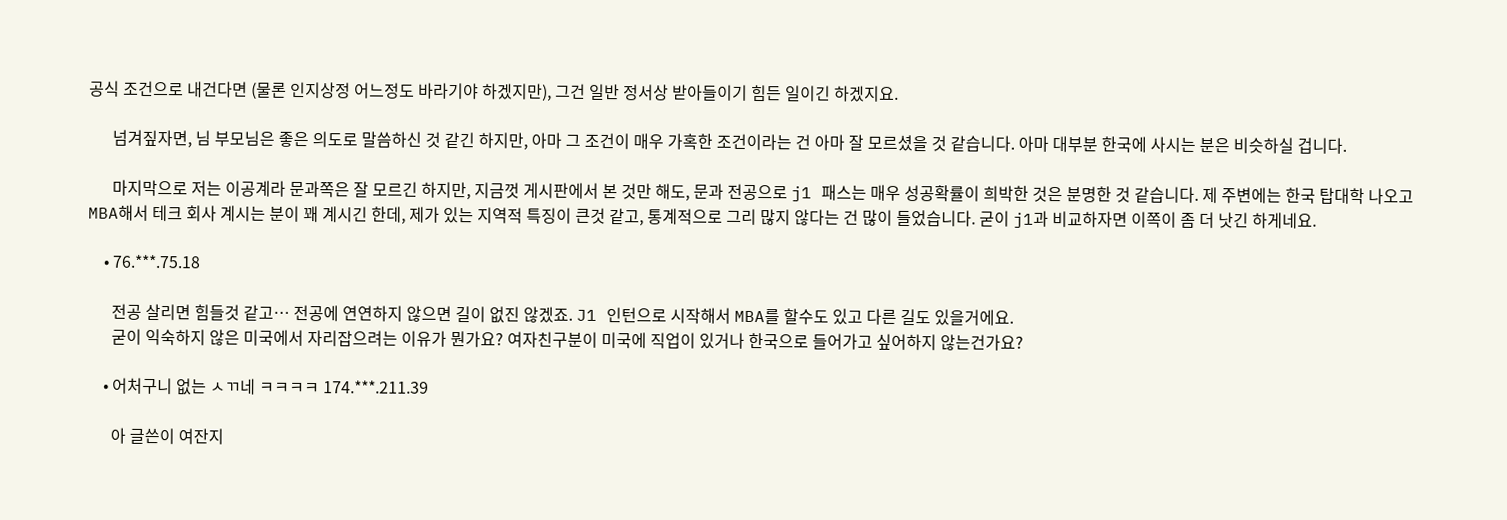공식 조건으로 내건다면 (물론 인지상정 어느정도 바라기야 하겠지만), 그건 일반 정서상 받아들이기 힘든 일이긴 하겠지요.

      넘겨짚자면, 님 부모님은 좋은 의도로 말씀하신 것 같긴 하지만, 아마 그 조건이 매우 가혹한 조건이라는 건 아마 잘 모르셨을 것 같습니다. 아마 대부분 한국에 사시는 분은 비슷하실 겁니다.

      마지막으로 저는 이공계라 문과쪽은 잘 모르긴 하지만, 지금껏 게시판에서 본 것만 해도, 문과 전공으로 j1 패스는 매우 성공확률이 희박한 것은 분명한 것 같습니다. 제 주변에는 한국 탑대학 나오고 MBA해서 테크 회사 계시는 분이 꽤 계시긴 한데, 제가 있는 지역적 특징이 큰것 같고, 통계적으로 그리 많지 않다는 건 많이 들었습니다. 굳이 j1과 비교하자면 이쪽이 좀 더 낫긴 하게네요.

    • 76.***.75.18

      전공 살리면 힘들것 같고… 전공에 연연하지 않으면 길이 없진 않겠죠. J1 인턴으로 시작해서 MBA를 할수도 있고 다른 길도 있을거에요.
      굳이 익숙하지 않은 미국에서 자리잡으려는 이유가 뭔가요? 여자친구분이 미국에 직업이 있거나 한국으로 들어가고 싶어하지 않는건가요?

    • 어처구니 없는 ㅅㄲ네 ㅋㅋㅋㅋ 174.***.211.39

      아 글쓴이 여잔지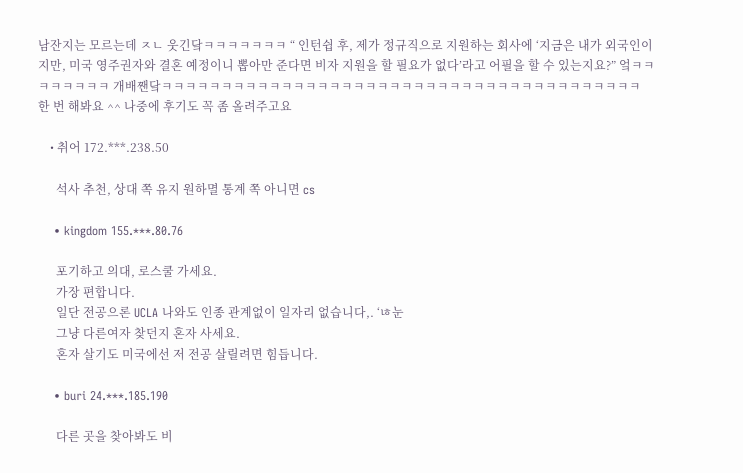남잔지는 모르는데 ㅈㄴ 웃긴닼ㅋㅋㅋㅋㅋㅋㅋ “ 인턴쉽 후, 제가 정규직으로 지원하는 회사에 ‘지금은 내가 외국인이지만, 미국 영주권자와 결혼 예정이니 뽑아만 준다면 비자 지원을 할 필요가 없다’라고 어필을 할 수 있는지요?” 엌ㅋㅋㅋㅋㅋㅋㅋㅋ 개배짼닼ㅋㅋㅋㅋㅋㅋㅋㅋㅋㅋㅋㅋㅋㅋㅋㅋㅋㅋㅋㅋㅋㅋㅋㅋㅋㅋㅋㅋㅋㅋㅋㅋㅋㅋㅋㅋㅋㅋㅋㅋ 한 번 해봐요 ^^ 나중에 후기도 꼭 좀 올려주고요

    • 취어 172.***.238.50

      석사 추천, 상대 쪽 유지 원하멸 통계 쪽 아니면 cs

    • kingdom 155.***.80.76

      포기하고 의대, 로스쿨 가세요.
      가장 편합니다.
      일단 전공으론 UCLA 나와도 인종 관계없이 일자리 없습니다,. ‘ㄶ눈
      그냥 다른여자 찾던지 혼자 사세요.
      혼자 살기도 미국에선 저 전공 살릴려면 힘듭니다.

    • buri 24.***.185.190

      다른 곳을 찾아봐도 비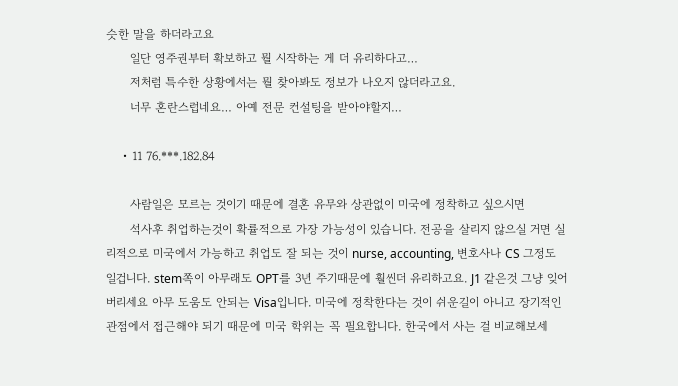슷한 말을 하더라고요
      일단 영주권부터 확보하고 뭘 시작하는 게 더 유리하다고…
      저처럼 특수한 상황에서는 뭘 찾아봐도 정보가 나오지 않더라고요.
      너무 혼란스럽네요… 아예 전문 컨설팅을 받아야할지…

    • 11 76.***.182.84

      사람일은 모르는 것이기 때문에 결혼 유무와 상관없이 미국에 정착하고 싶으시면
      석사후 취업하는것이 확률적으로 가장 가능성이 있습니다. 전공을 살리지 않으실 거면 실리적으로 미국에서 가능하고 취업도 잘 되는 것이 nurse, accounting, 변호사나 CS 그정도 일겁니다. stem쪽이 아무래도 OPT를 3년 주기때문에 훨씬더 유리하고요. J1 같은것 그냥 잊어버리세요 아무 도움도 안되는 Visa입니다. 미국에 정착한다는 것이 쉬운길이 아니고 장기적인 관점에서 접근해야 되기 때문에 미국 학위는 꼭 필요합니다. 한국에서 사는 걸 비교해보세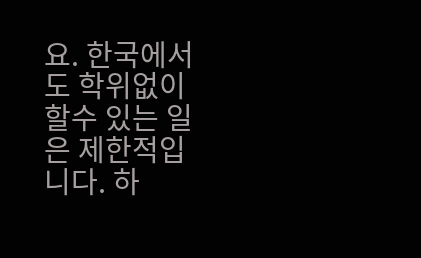요. 한국에서도 학위없이 할수 있는 일은 제한적입니다. 하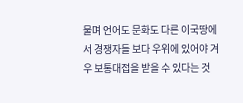물며 언어도 문화도 다른 이국땅에서 경쟁자들 보다 우위에 있어야 겨우 보통대접을 받을 수 있다는 것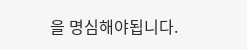을 명심해야됩니다.